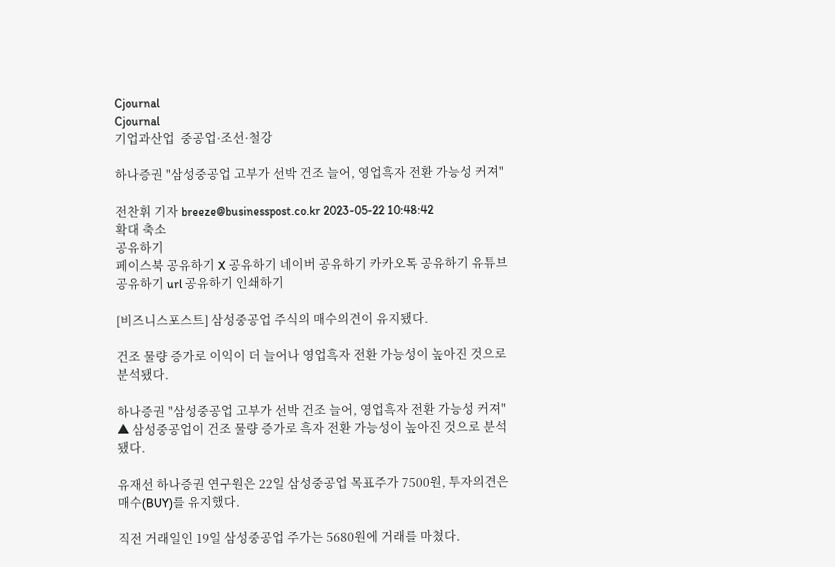Cjournal
Cjournal
기업과산업  중공업·조선·철강

하나증권 "삼성중공업 고부가 선박 건조 늘어, 영업흑자 전환 가능성 커져"

전찬휘 기자 breeze@businesspost.co.kr 2023-05-22 10:48:42
확대 축소
공유하기
페이스북 공유하기 X 공유하기 네이버 공유하기 카카오톡 공유하기 유튜브 공유하기 url 공유하기 인쇄하기

[비즈니스포스트] 삼성중공업 주식의 매수의견이 유지됐다.

건조 물량 증가로 이익이 더 늘어나 영업흑자 전환 가능성이 높아진 것으로 분석됐다.

하나증권 "삼성중공업 고부가 선박 건조 늘어, 영업흑자 전환 가능성 커져"
▲ 삼성중공업이 건조 물량 증가로 흑자 전환 가능성이 높아진 것으로 분석됐다.

유재선 하나증권 연구원은 22일 삼성중공업 목표주가 7500원, 투자의견은 매수(BUY)를 유지했다.

직전 거래일인 19일 삼성중공업 주가는 5680원에 거래를 마쳤다.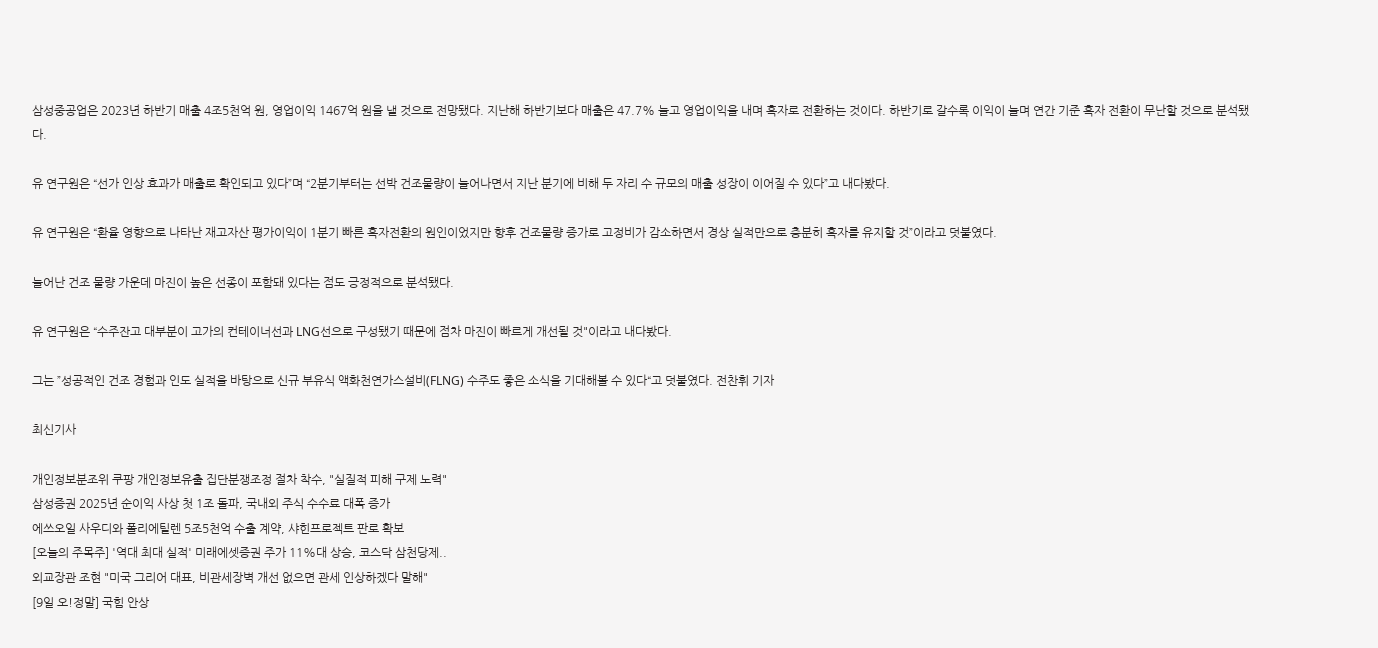삼성중공업은 2023년 하반기 매출 4조5천억 원, 영업이익 1467억 원을 낼 것으로 전망됐다. 지난해 하반기보다 매출은 47.7% 늘고 영업이익을 내며 흑자로 전환하는 것이다. 하반기로 갈수록 이익이 늘며 연간 기준 흑자 전환이 무난할 것으로 분석됐다.

유 연구원은 “선가 인상 효과가 매출로 확인되고 있다”며 “2분기부터는 선박 건조물량이 늘어나면서 지난 분기에 비해 두 자리 수 규모의 매출 성장이 이어질 수 있다”고 내다봤다.

유 연구원은 “환율 영향으로 나타난 재고자산 평가이익이 1분기 빠른 흑자전환의 원인이었지만 향후 건조물량 증가로 고정비가 감소하면서 경상 실적만으로 충분히 흑자를 유지할 것”이라고 덧붙였다.

늘어난 건조 물량 가운데 마진이 높은 선종이 포함돼 있다는 점도 긍정적으로 분석됐다.

유 연구원은 “수주잔고 대부분이 고가의 컨테이너선과 LNG선으로 구성됐기 때문에 점차 마진이 빠르게 개선될 것"이라고 내다봤다.

그는 ”성공적인 건조 경험과 인도 실적을 바탕으로 신규 부유식 액화천연가스설비(FLNG) 수주도 좋은 소식을 기대해볼 수 있다“고 덧붙였다. 전찬휘 기자

최신기사

개인정보분조위 쿠팡 개인정보유출 집단분쟁조정 절차 착수, "실질적 피해 구제 노력"
삼성증권 2025년 순이익 사상 첫 1조 돌파, 국내외 주식 수수료 대폭 증가
에쓰오일 사우디와 폴리에틸렌 5조5천억 수출 계약, 샤힌프로젝트 판로 확보
[오늘의 주목주] '역대 최대 실적' 미래에셋증권 주가 11%대 상승, 코스닥 삼천당제..
외교장관 조현 "미국 그리어 대표, 비관세장벽 개선 없으면 관세 인상하겠다 말해"
[9일 오!정말] 국힘 안상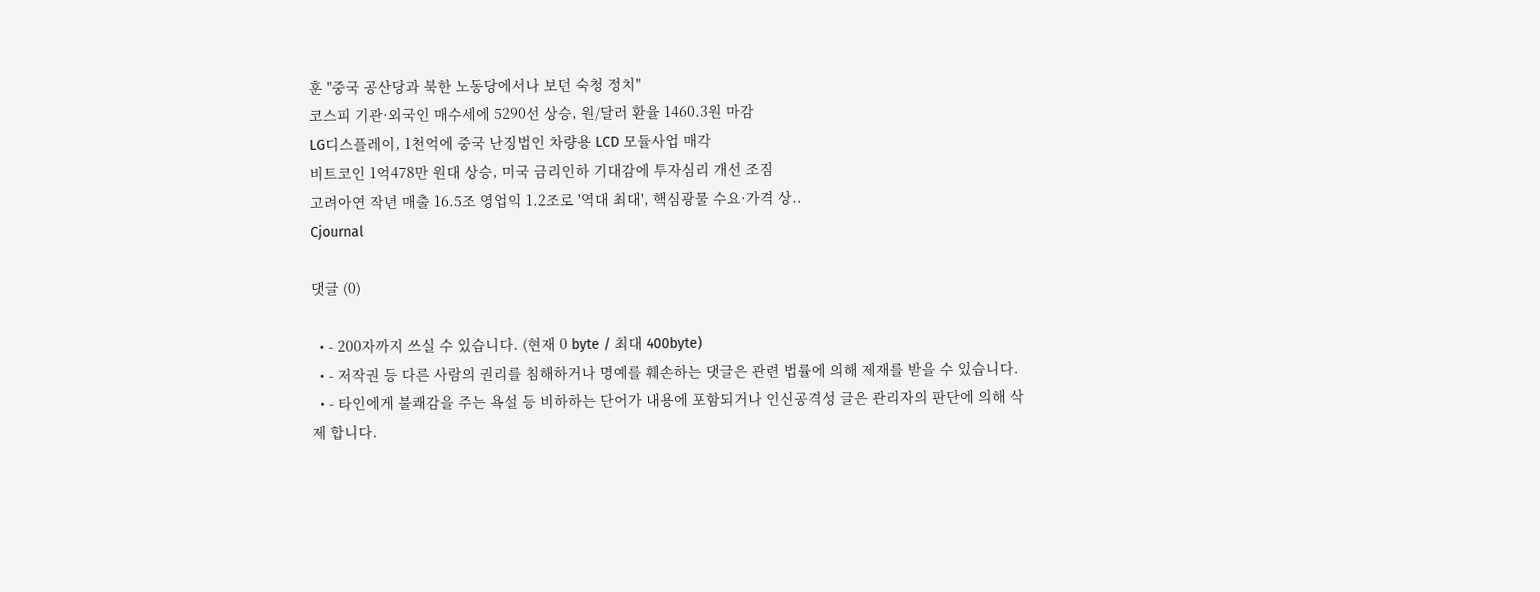훈 "중국 공산당과 북한 노동당에서나 보던 숙청 정치"
코스피 기관·외국인 매수세에 5290선 상승, 원/달러 환율 1460.3원 마감
LG디스플레이, 1천억에 중국 난징법인 차량용 LCD 모듈사업 매각
비트코인 1억478만 원대 상승, 미국 금리인하 기대감에 투자심리 개선 조짐
고려아연 작년 매출 16.5조 영업익 1.2조로 '역대 최대', 핵심광물 수요·가격 상..
Cjournal

댓글 (0)

  • - 200자까지 쓰실 수 있습니다. (현재 0 byte / 최대 400byte)
  • - 저작권 등 다른 사람의 권리를 침해하거나 명예를 훼손하는 댓글은 관련 법률에 의해 제재를 받을 수 있습니다.
  • - 타인에게 불쾌감을 주는 욕설 등 비하하는 단어가 내용에 포함되거나 인신공격성 글은 관리자의 판단에 의해 삭제 합니다.